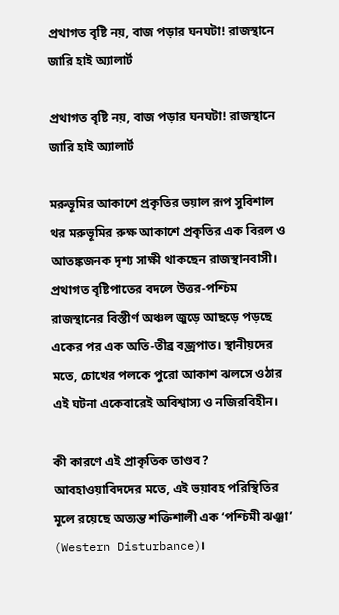প্রথাগত বৃষ্টি নয়, বাজ পড়ার ঘনঘটা! রাজস্থানে জারি হাই অ্যালার্ট

প্রথাগত বৃষ্টি নয়, বাজ পড়ার ঘনঘটা! রাজস্থানে জারি হাই অ্যালার্ট

মরুভূমির আকাশে প্রকৃতির ভয়াল রূপ সুবিশাল থর মরুভূমির রুক্ষ আকাশে প্রকৃতির এক বিরল ও আতঙ্কজনক দৃশ্য সাক্ষী থাকছেন রাজস্থানবাসী। প্রথাগত বৃষ্টিপাতের বদলে উত্তর-পশ্চিম রাজস্থানের বিস্তীর্ণ অঞ্চল জুড়ে আছড়ে পড়ছে একের পর এক অতি-তীব্র বজ্রপাত। স্থানীয়দের মতে, চোখের পলকে পুরো আকাশ ঝলসে ওঠার এই ঘটনা একেবারেই অবিশ্বাস্য ও নজিরবিহীন।

কী কারণে এই প্রাকৃতিক তাণ্ডব? আবহাওয়াবিদদের মতে, এই ভয়াবহ পরিস্থিতির মূলে রয়েছে অত্যন্ত শক্তিশালী এক ‘পশ্চিমী ঝঞ্ঝা’ (Western Disturbance)।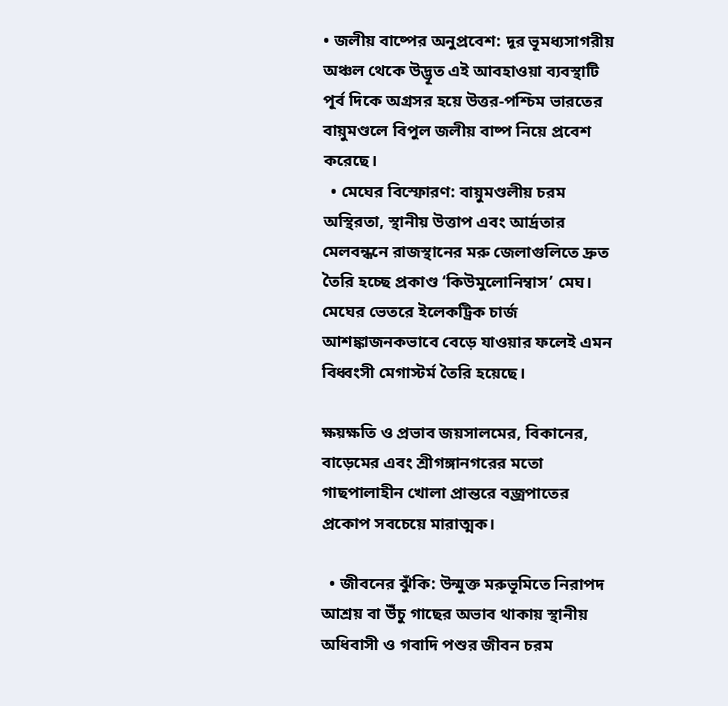• জলীয় বাষ্পের অনুপ্রবেশ: দূর ভূমধ্যসাগরীয় অঞ্চল থেকে উদ্ভূত এই আবহাওয়া ব্যবস্থাটি পূর্ব দিকে অগ্রসর হয়ে উত্তর-পশ্চিম ভারতের বায়ুমণ্ডলে বিপুল জলীয় বাষ্প নিয়ে প্রবেশ করেছে।
  • মেঘের বিস্ফোরণ: বায়ুমণ্ডলীয় চরম অস্থিরতা, স্থানীয় উত্তাপ এবং আর্দ্রতার মেলবন্ধনে রাজস্থানের মরু জেলাগুলিতে দ্রুত তৈরি হচ্ছে প্রকাণ্ড ‘কিউমুলোনিম্বাস’ মেঘ। মেঘের ভেতরে ইলেকট্রিক চার্জ আশঙ্কাজনকভাবে বেড়ে যাওয়ার ফলেই এমন বিধ্বংসী মেগাস্টর্ম তৈরি হয়েছে।

ক্ষয়ক্ষতি ও প্রভাব জয়সালমের, বিকানের, বাড়েমের এবং শ্রীগঙ্গানগরের মতো গাছপালাহীন খোলা প্রান্তরে বজ্রপাতের প্রকোপ সবচেয়ে মারাত্মক।

  • জীবনের ঝুঁকি: উন্মুক্ত মরুভূমিতে নিরাপদ আশ্রয় বা উঁচু গাছের অভাব থাকায় স্থানীয় অধিবাসী ও গবাদি পশুর জীবন চরম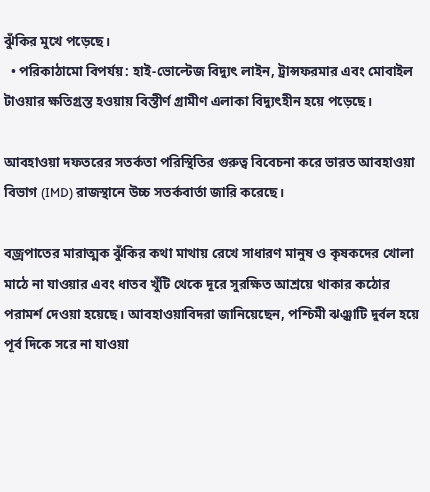ঝুঁকির মুখে পড়েছে।
  • পরিকাঠামো বিপর্যয়: হাই-ভোল্টেজ বিদ্যুৎ লাইন, ট্রান্সফরমার এবং মোবাইল টাওয়ার ক্ষতিগ্রস্ত হওয়ায় বিস্তীর্ণ গ্রামীণ এলাকা বিদ্যুৎহীন হয়ে পড়েছে।

আবহাওয়া দফতরের সতর্কতা পরিস্থিতির গুরুত্ব বিবেচনা করে ভারত আবহাওয়া বিভাগ (IMD) রাজস্থানে উচ্চ সতর্কবার্তা জারি করেছে।

বজ্রপাতের মারাত্মক ঝুঁকির কথা মাথায় রেখে সাধারণ মানুষ ও কৃষকদের খোলা মাঠে না যাওয়ার এবং ধাতব খুঁটি থেকে দূরে সুরক্ষিত আশ্রয়ে থাকার কঠোর পরামর্শ দেওয়া হয়েছে। আবহাওয়াবিদরা জানিয়েছেন, পশ্চিমী ঝঞ্ঝাটি দুর্বল হয়ে পূর্ব দিকে সরে না যাওয়া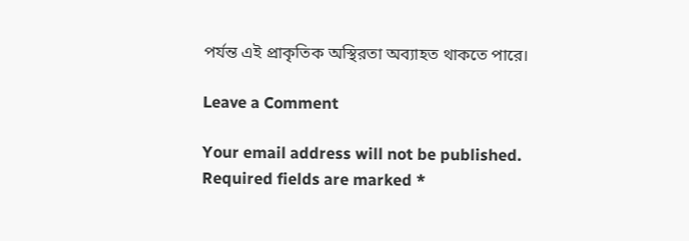পর্যন্ত এই প্রাকৃতিক অস্থিরতা অব্যাহত থাকতে পারে।

Leave a Comment

Your email address will not be published. Required fields are marked *